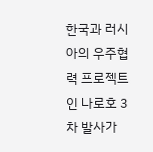한국과 러시아의 우주협력 프로젝트인 나로호 3차 발사가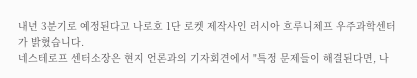내년 3분기로 예정된다고 나로호 1단 로켓 제작사인 러시아 흐루니체프 우주과학센터가 밝혔습니다.
네스테로프 센터소장은 현지 언론과의 기자회견에서 "특정 문제들이 해결된다면, 나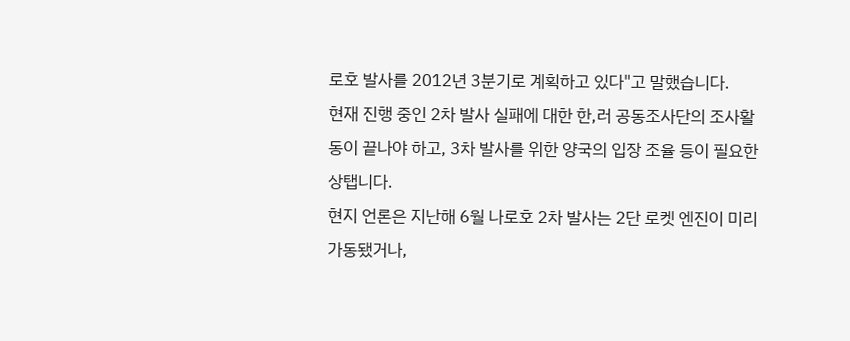로호 발사를 2012년 3분기로 계획하고 있다"고 말했습니다.
현재 진행 중인 2차 발사 실패에 대한 한,러 공동조사단의 조사활동이 끝나야 하고, 3차 발사를 위한 양국의 입장 조율 등이 필요한 상탭니다.
현지 언론은 지난해 6월 나로호 2차 발사는 2단 로켓 엔진이 미리 가동됐거나,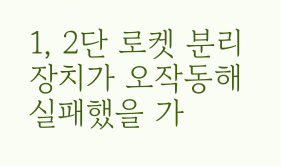1, 2단 로켓 분리장치가 오작동해 실패했을 가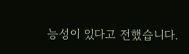능성이 있다고 전했습니다.